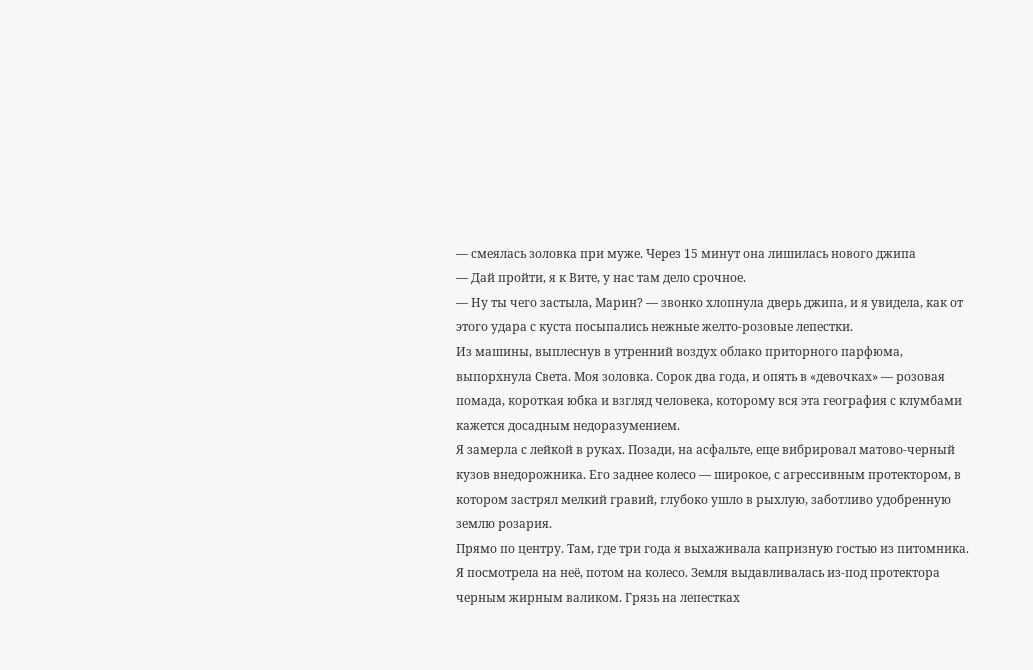— смеялась золовка при муже. Через 15 минут она лишилась нового джипа
— Дай пройти, я к Вите, у нас там дело срочное.
— Ну ты чего застыла, Марин? — звонко хлопнула дверь джипа, и я увидела, как от этого удара с куста посыпались нежные желто-розовые лепестки.
Из машины, выплеснув в утренний воздух облако приторного парфюма, выпорхнула Света. Моя золовка. Сорок два года, и опять в «девочках» — розовая помада, короткая юбка и взгляд человека, которому вся эта география с клумбами кажется досадным недоразумением.
Я замерла с лейкой в руках. Позади, на асфальте, еще вибрировал матово-черный кузов внедорожника. Его заднее колесо — широкое, с агрессивным протектором, в котором застрял мелкий гравий, глубоко ушло в рыхлую, заботливо удобренную землю розария.
Прямо по центру. Там, где три года я выхаживала капризную гостью из питомника.
Я посмотрела на неё, потом на колесо. Земля выдавливалась из-под протектора черным жирным валиком. Грязь на лепестках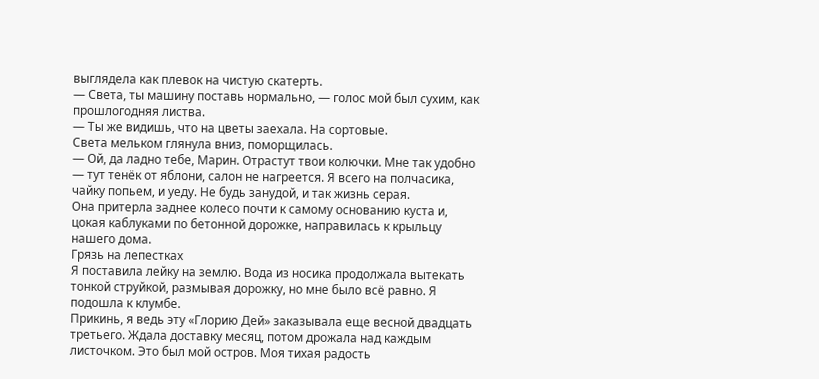выглядела как плевок на чистую скатерть.
— Света, ты машину поставь нормально, — голос мой был сухим, как прошлогодняя листва.
— Ты же видишь, что на цветы заехала. На сортовые.
Света мельком глянула вниз, поморщилась.
— Ой, да ладно тебе, Марин. Отрастут твои колючки. Мне так удобно — тут тенёк от яблони, салон не нагреется. Я всего на полчасика, чайку попьем, и уеду. Не будь занудой, и так жизнь серая.
Она притерла заднее колесо почти к самому основанию куста и, цокая каблуками по бетонной дорожке, направилась к крыльцу нашего дома.
Грязь на лепестках
Я поставила лейку на землю. Вода из носика продолжала вытекать тонкой струйкой, размывая дорожку, но мне было всё равно. Я подошла к клумбе.
Прикинь, я ведь эту «Глорию Дей» заказывала еще весной двадцать третьего. Ждала доставку месяц, потом дрожала над каждым листочком. Это был мой остров. Моя тихая радость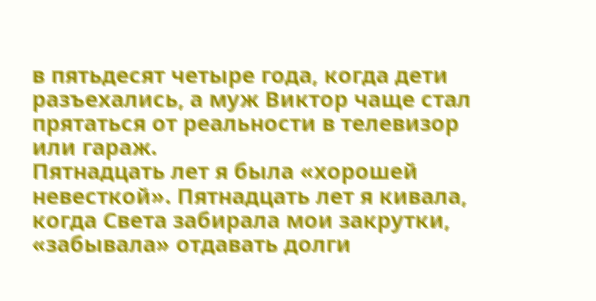в пятьдесят четыре года, когда дети разъехались, а муж Виктор чаще стал прятаться от реальности в телевизор или гараж.
Пятнадцать лет я была «хорошей невесткой». Пятнадцать лет я кивала, когда Света забирала мои закрутки, «забывала» отдавать долги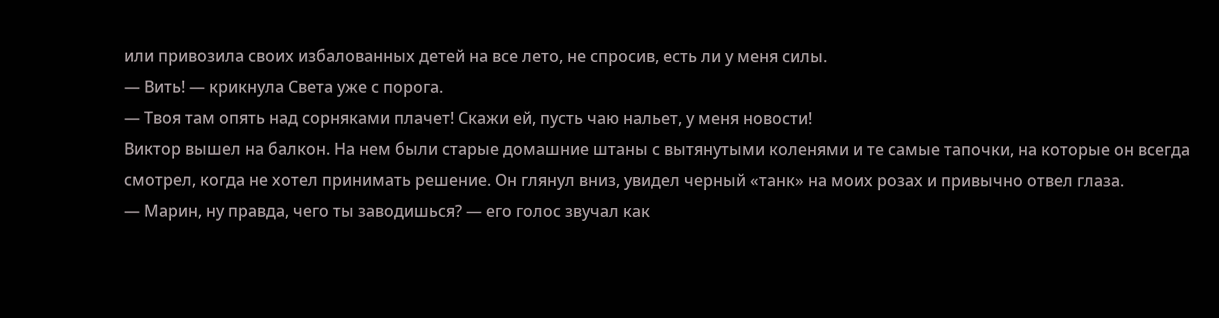или привозила своих избалованных детей на все лето, не спросив, есть ли у меня силы.
— Вить! — крикнула Света уже с порога.
— Твоя там опять над сорняками плачет! Скажи ей, пусть чаю нальет, у меня новости!
Виктор вышел на балкон. На нем были старые домашние штаны с вытянутыми коленями и те самые тапочки, на которые он всегда смотрел, когда не хотел принимать решение. Он глянул вниз, увидел черный «танк» на моих розах и привычно отвел глаза.
— Марин, ну правда, чего ты заводишься? — его голос звучал как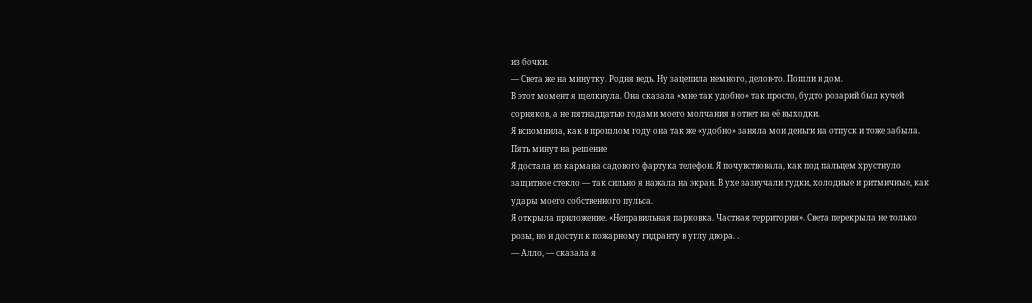из бочки.
— Света же на минутку. Родня ведь. Ну зацепила немного, делов-то. Пошли в дом.
В этот момент я щелкнула. Она сказала «мне так удобно» так просто, будто розарий был кучей сорняков, а не пятнадцатью годами моего молчания в ответ на её выходки.
Я вспомнила, как в прошлом году она так же «удобно» заняла мои деньги на отпуск и тоже забыла.
Пять минут на решение
Я достала из кармана садового фартука телефон. Я почувствовала, как под пальцем хрустнуло защитное стекло — так сильно я нажала на экран. В ухе зазвучали гудки, холодные и ритмичные, как удары моего собственного пульса.
Я открыла приложение. «Неправильная парковка. Частная территория». Света перекрыла не только розы, но и доступ к пожарному гидранту в углу двора. .
— Алло, — сказала я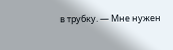в трубку. — Мне нужен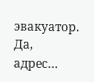эвакуатор. Да, адрес…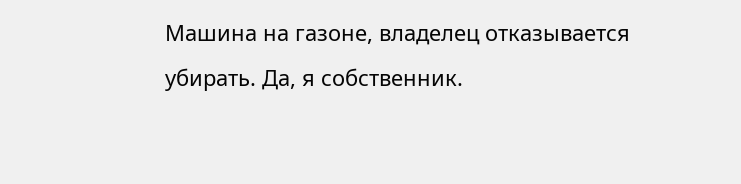Машина на газоне, владелец отказывается убирать. Да, я собственник.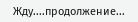Жду....продолжение...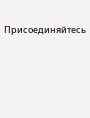Присоединяйтесь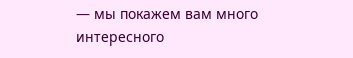— мы покажем вам много интересного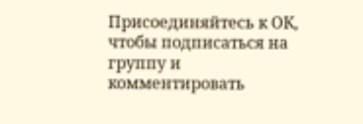Присоединяйтесь к ОК, чтобы подписаться на группу и комментировать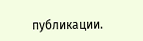публикации.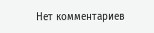Нет комментариев